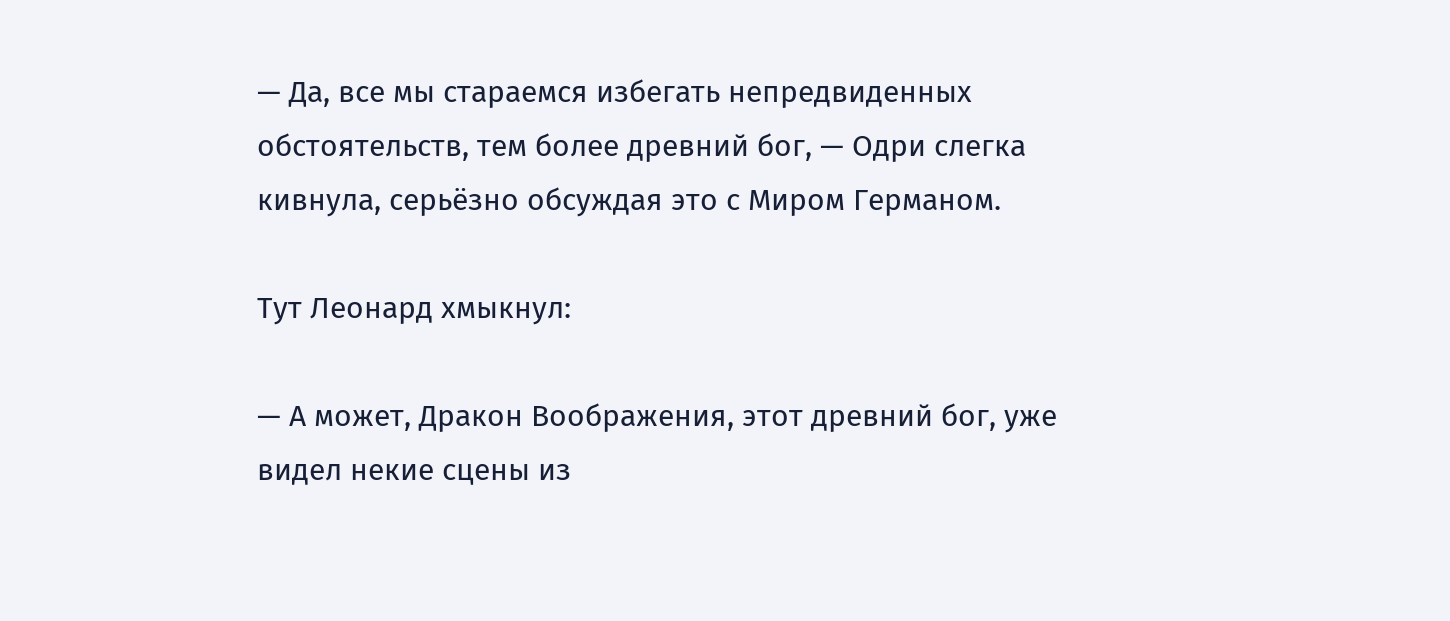— Да, все мы стараемся избегать непредвиденных обстоятельств, тем более древний бог, — Одри слегка кивнула, серьёзно обсуждая это с Миром Германом.

Тут Леонард хмыкнул:

— А может, Дракон Воображения, этот древний бог, уже видел некие сцены из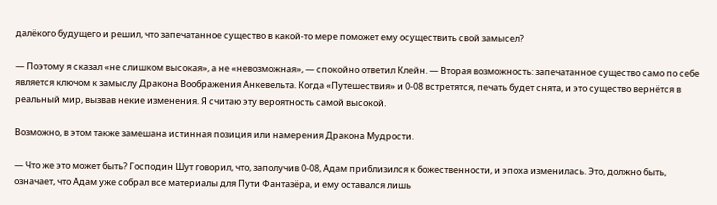далёкого будущего и решил, что запечатанное существо в какой-то мере поможет ему осуществить свой замысел?

— Поэтому я сказал «не слишком высокая», а не «невозможная», — спокойно ответил Клейн. — Вторая возможность: запечатанное существо само по себе является ключом к замыслу Дракона Воображения Анкевельта. Когда «Путешествия» и 0-08 встретятся, печать будет снята, и это существо вернётся в реальный мир, вызвав некие изменения. Я считаю эту вероятность самой высокой.

Возможно, в этом также замешана истинная позиция или намерения Дракона Мудрости.

— Что же это может быть? Господин Шут говорил, что, заполучив 0-08, Адам приблизился к божественности, и эпоха изменилась. Это, должно быть, означает, что Адам уже собрал все материалы для Пути Фантазёра, и ему оставался лишь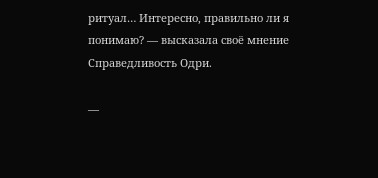ритуал… Интересно, правильно ли я понимаю? — высказала своё мнение Справедливость Одри.

—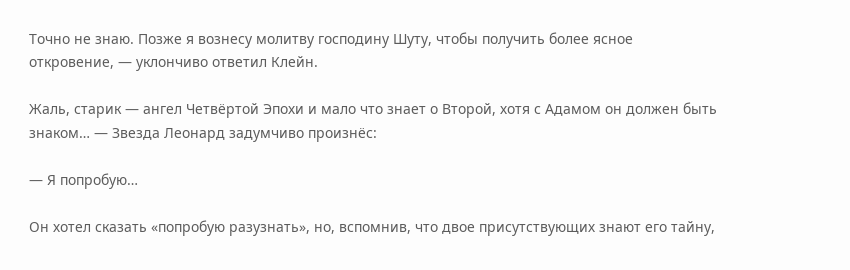Точно не знаю. Позже я вознесу молитву господину Шуту, чтобы получить более ясное откровение, — уклончиво ответил Клейн.

Жаль, старик — ангел Четвёртой Эпохи и мало что знает о Второй, хотя с Адамом он должен быть знаком… — Звезда Леонард задумчиво произнёс:

— Я попробую…

Он хотел сказать «попробую разузнать», но, вспомнив, что двое присутствующих знают его тайну,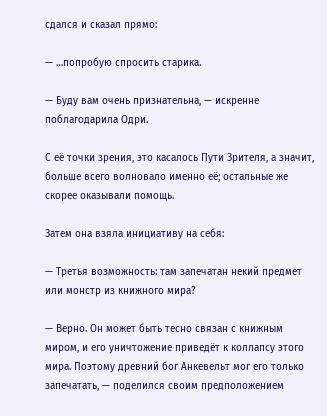сдался и сказал прямо:

— …попробую спросить старика.

— Буду вам очень признательна, — искренне поблагодарила Одри.

С её точки зрения, это касалось Пути Зрителя, а значит, больше всего волновало именно её; остальные же скорее оказывали помощь.

Затем она взяла инициативу на себя:

— Третья возможность: там запечатан некий предмет или монстр из книжного мира?

— Верно. Он может быть тесно связан с книжным миром, и его уничтожение приведёт к коллапсу этого мира. Поэтому древний бог Анкевельт мог его только запечатать, — поделился своим предположением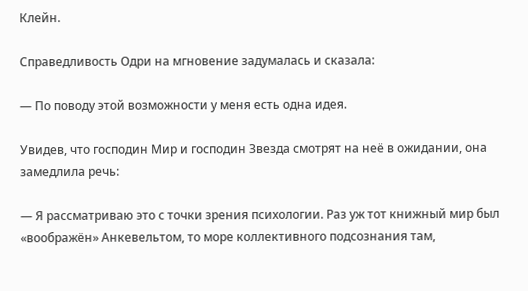Клейн.

Справедливость Одри на мгновение задумалась и сказала:

— По поводу этой возможности у меня есть одна идея.

Увидев, что господин Мир и господин Звезда смотрят на неё в ожидании, она замедлила речь:

— Я рассматриваю это с точки зрения психологии. Раз уж тот книжный мир был «воображён» Анкевельтом, то море коллективного подсознания там,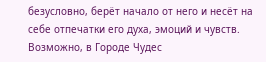безусловно, берёт начало от него и несёт на себе отпечатки его духа, эмоций и чувств. Возможно, в Городе Чудес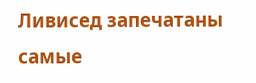Ливисед запечатаны самые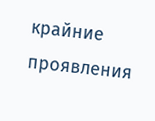крайние проявления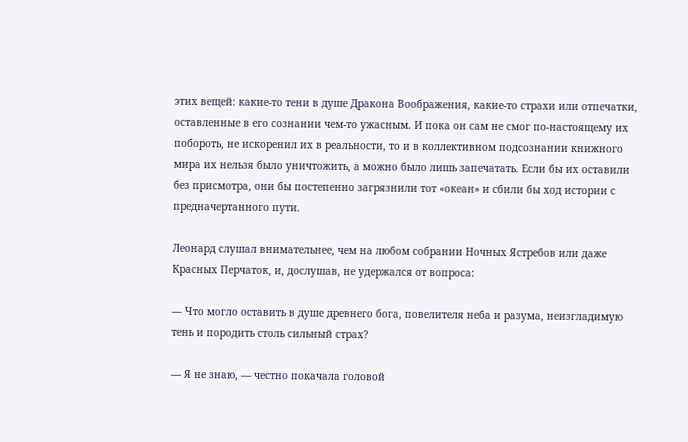этих вещей: какие-то тени в душе Дракона Воображения, какие-то страхи или отпечатки, оставленные в его сознании чем-то ужасным. И пока он сам не смог по-настоящему их побороть, не искоренил их в реальности, то и в коллективном подсознании книжного мира их нельзя было уничтожить, а можно было лишь запечатать. Если бы их оставили без присмотра, они бы постепенно загрязнили тот «океан» и сбили бы ход истории с предначертанного пути.

Леонард слушал внимательнее, чем на любом собрании Ночных Ястребов или даже Красных Перчаток, и, дослушав, не удержался от вопроса:

— Что могло оставить в душе древнего бога, повелителя неба и разума, неизгладимую тень и породить столь сильный страх?

— Я не знаю, — честно покачала головой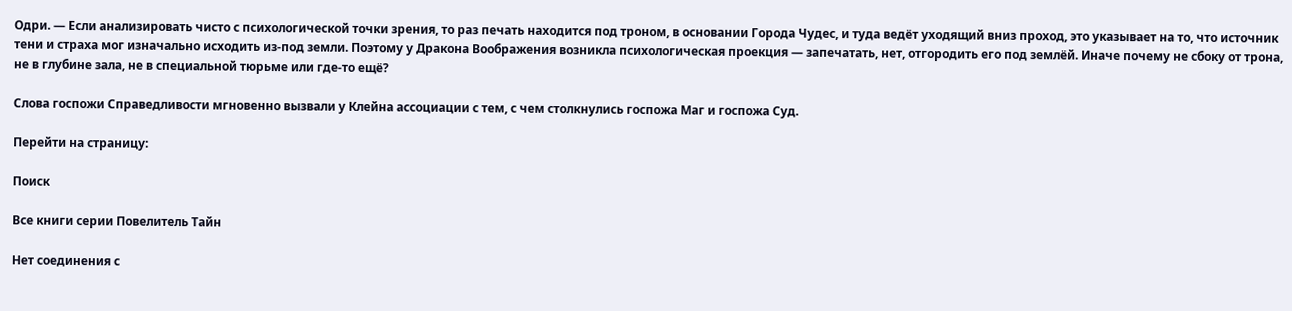Одри. — Если анализировать чисто с психологической точки зрения, то раз печать находится под троном, в основании Города Чудес, и туда ведёт уходящий вниз проход, это указывает на то, что источник тени и страха мог изначально исходить из-под земли. Поэтому у Дракона Воображения возникла психологическая проекция — запечатать, нет, отгородить его под землёй. Иначе почему не сбоку от трона, не в глубине зала, не в специальной тюрьме или где-то ещё?

Слова госпожи Справедливости мгновенно вызвали у Клейна ассоциации с тем, с чем столкнулись госпожа Маг и госпожа Суд.

Перейти на страницу:

Поиск

Все книги серии Повелитель Тайн

Нет соединения с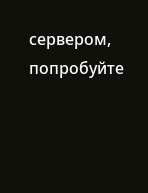сервером, попробуйте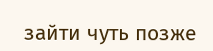зайти чуть позже